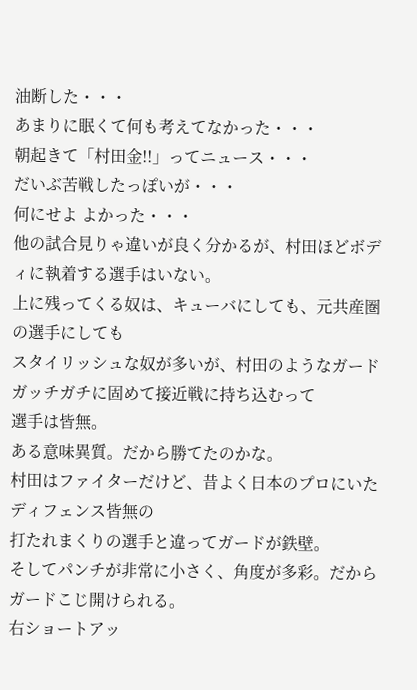油断した・・・
あまりに眠くて何も考えてなかった・・・
朝起きて「村田金!!」ってニュース・・・
だいぶ苦戦したっぽいが・・・
何にせよ よかった・・・
他の試合見りゃ違いが良く分かるが、村田ほどボディに執着する選手はいない。
上に残ってくる奴は、キューバにしても、元共産圏の選手にしても
スタイリッシュな奴が多いが、村田のようなガードガッチガチに固めて接近戦に持ち込むって
選手は皆無。
ある意味異質。だから勝てたのかな。
村田はファイターだけど、昔よく日本のプロにいたディフェンス皆無の
打たれまくりの選手と違ってガードが鉄壁。
そしてパンチが非常に小さく、角度が多彩。だからガードこじ開けられる。
右ショートアッ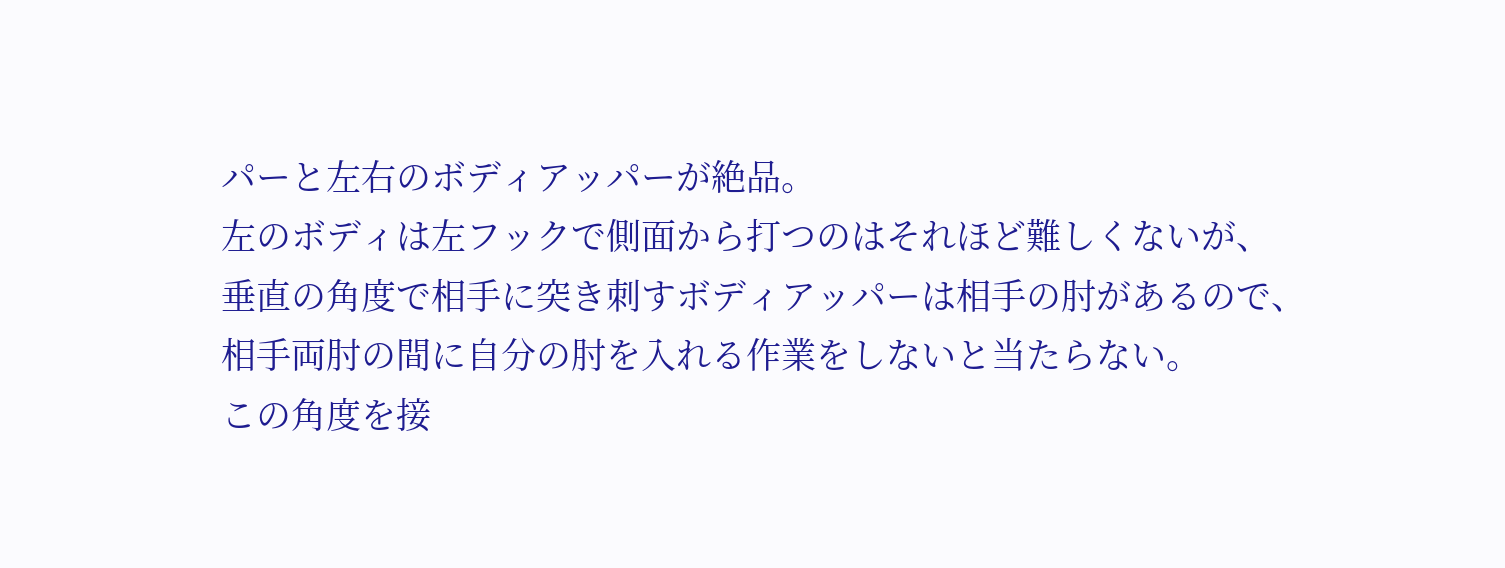パーと左右のボディアッパーが絶品。
左のボディは左フックで側面から打つのはそれほど難しくないが、
垂直の角度で相手に突き刺すボディアッパーは相手の肘があるので、
相手両肘の間に自分の肘を入れる作業をしないと当たらない。
この角度を接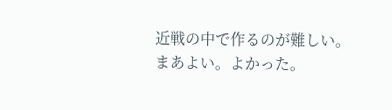近戦の中で作るのが難しい。
まあよい。よかった。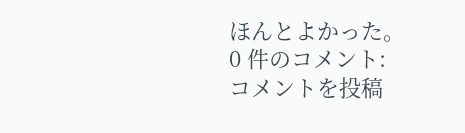ほんとよかった。
0 件のコメント:
コメントを投稿